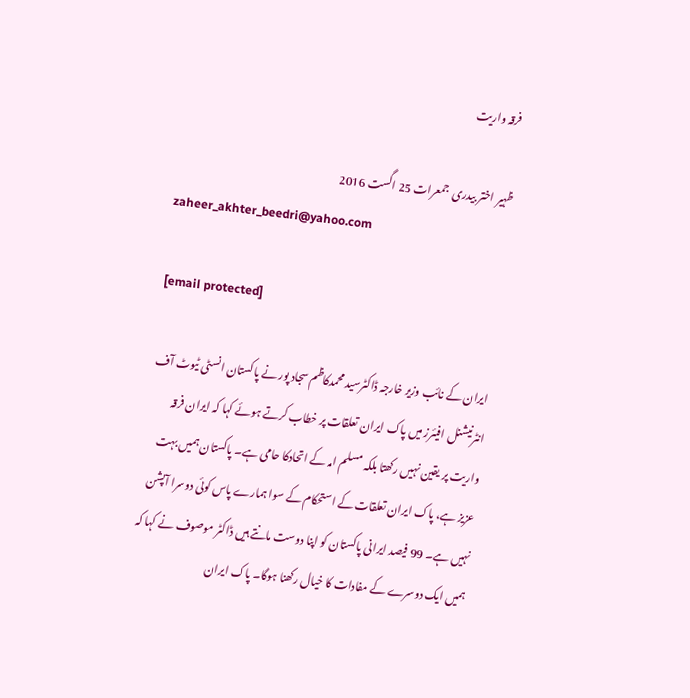فرقہ واریت

ظہیر اختر بیدری  جمعرات 25 اگست 2016
zaheer_akhter_beedri@yahoo.com

[email protected]

ایران کے نائب وزیر خارجہ ڈاکٹرسید محمدکاظم سجاد پور نے پاکستان انسٹی ٹیوٹ آف انٹرنیشنل افیئرز میں پاک ایران تعلقات پر خطاب کرتے ہوئے کہا کہ ایران فرقہ واریت پر یقین نہیں رکھتا بلکہ مسلم امہ کے اتحادکا حامی ہے۔ پاکستان ہمیں بہت عزیز ہے، پاک ایران تعلقات کے استحکام کے سوا ہمارے پاس کوئی دوسرا آپشن نہیں ہے۔ 99 فیصد ایرانی پاکستان کو اپنا دوست مانتے ہیں ڈاکٹر موصوف نے کہا کہ ہمیں ایک دوسرے کے مفادات کا خیال رکھنا ہوگا۔ پاک ایران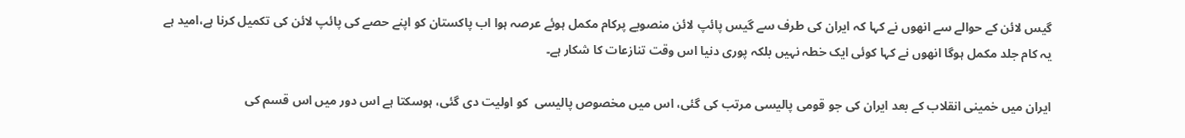گیس لائن کے حوالے سے انھوں نے کہا کہ ایران کی طرف سے گیس پائپ لائن منصوبے پرکام مکمل ہوئے عرصہ ہوا اب پاکستان کو اپنے حصے کی پائپ لائن کی تکمیل کرنا ہے،امید ہے یہ کام جلد مکمل ہوگا انھوں نے کہا کوئی ایک خطہ نہیں بلکہ پوری دنیا اس وقت تنازعات کا شکار ہے۔

ایران میں خمینی انقلاب کے بعد ایران کی جو قومی پالیسی مرتب کی گئی، اس میں مخصوص پالیسی  کو اولیت دی گئی، ہوسکتا ہے اس دور میں اس قسم کی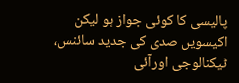پالیسی کا کوئی جواز ہو لیکن اکیسویں صدی کی جدید سائنس، ٹیکنالوجی اورآئی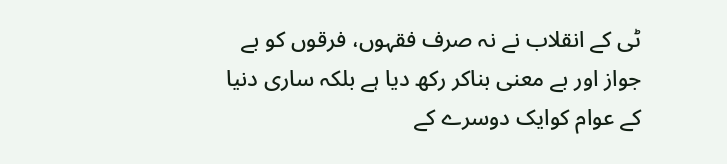ٹی کے انقلاب نے نہ صرف فقہوں، فرقوں کو بے جواز اور بے معنی بناکر رکھ دیا ہے بلکہ ساری دنیا کے عوام کوایک دوسرے کے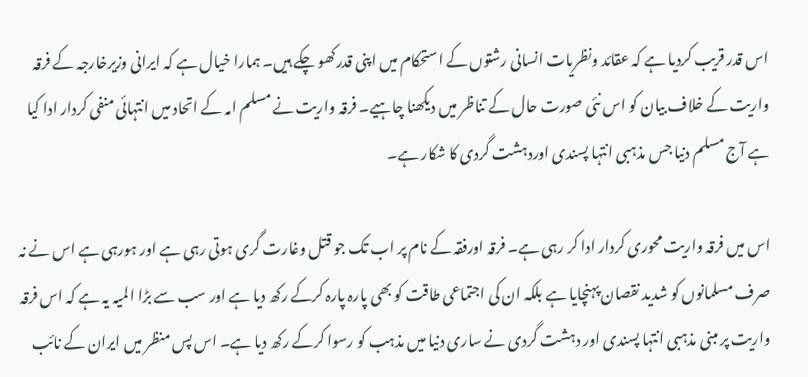اس قدر قریب کردیا ہے کہ عقائد ونظریات انسانی رشتوں کے استحکام میں اپنی قدرکھو چکے ہیں۔ ہمارا خیال ہے کہ ایرانی وزیرخارجہ کے فرقہ واریت کے خلاف بیان کو اس نئی صورت حال کے تناظر میں دیکھنا چاہیے۔ فرقہ واریت نے مسلم امہ کے اتحاد میں انتہائی منفی کردار ادا کیا ہے آج مسلم دنیا جس مذہبی انتہا پسندی اوردہشت گردی کا شکار ہے۔

اس میں فرقہ واریت محوری کردار ادا کر رہی ہے۔ فرقہ اورفقہ کے نام پر اب تک جو قتل وغارت گری ہوتی رہی ہے اور ہورہی ہے اس نے نہ صرف مسلمانوں کو شدید نقصان پہنچایا ہے بلکہ ان کی اجتماعی طاقت کو بھی پارہ پارہ کرکے رکھ دیا ہے اور سب سے بڑا المیہ یہ ہے کہ اس فرقہ واریت پر مبنی مذہبی انتہا پسندی اور دہشت گردی نے ساری دنیا میں مذہب کو رسوا کرکے رکھ دیا ہے۔ اس پس منظر میں ایران کے نائب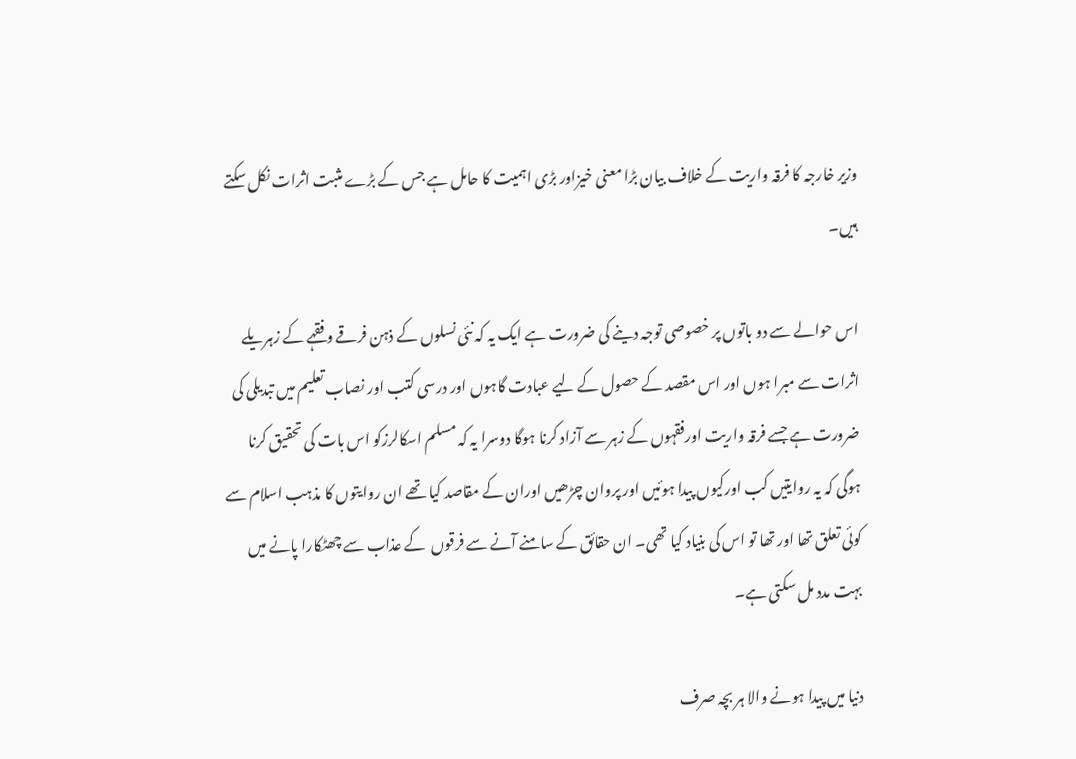وزیر خارجہ کا فرقہ واریت کے خلاف بیان بڑا معنی خیزاور بڑی اہمیت کا حامل ہے جس کے بڑے مثبت اثرات نکل سکتے ہیں۔

اس حوالے سے دو باتوں پر خصوصی توجہ دینے کی ضرورت ہے ایک یہ کہ نئی نسلوں کے ذہن فرقے و فقہے کے زہریلے اثرات سے مبرا ہوں اور اس مقصد کے حصول کے لیے عبادت گاہوں اور درسی کتب اور نصاب تعلیم میں تبدیلی کی ضرورت ہے جسے فرقہ واریت اورفقہوں کے زہر سے آزاد کرنا ہوگا دوسرا یہ کہ مسلم اسکالرزکو اس بات کی تحقیق کرنا ہوگی کہ یہ روایتیں کب اورکیوں پیدا ہوئیں اور پروان چڑھیں اوران کے مقاصد کیا تھے ان روایتوں کا مذہب اسلام سے کوئی تعلق تھا اور تھا تو اس کی بنیاد کیا تھی۔ ان حقائق کے سامنے آنے سے فرقوں  کے عذاب سے چھٹکارا پانے میں بہت مدد مل سکتی ہے۔

دنیا میں پیدا ہونے والا ہر بچہ صرف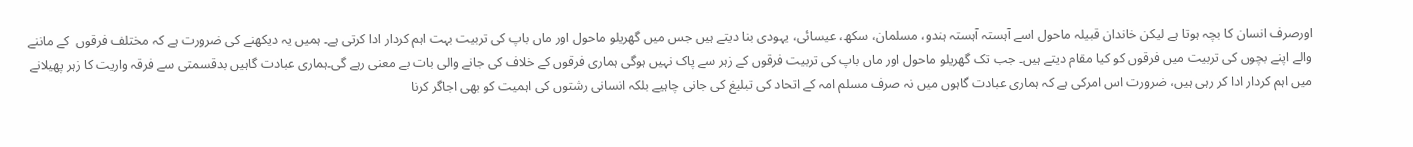اورصرف انسان کا بچہ ہوتا ہے لیکن خاندان قبیلہ ماحول اسے آہستہ آہستہ ہندو، مسلمان، سکھ، عیسائی، یہودی بنا دیتے ہیں جس میں گھریلو ماحول اور ماں باپ کی تربیت بہت اہم کردار ادا کرتی ہے۔ ہمیں یہ دیکھنے کی ضرورت ہے کہ مختلف فرقوں  کے ماننے والے اپنے بچوں کی تربیت میں فرقوں کو کیا مقام دیتے ہیں۔ جب تک گھریلو ماحول اور ماں باپ کی تربیت فرقوں کے زہر سے پاک نہیں ہوگی ہماری فرقوں کے خلاف کی جانے والی بات بے معنی رہے گی۔ہماری عبادت گاہیں بدقسمتی سے فرقہ واریت کا زہر پھیلانے میں اہم کردار ادا کر رہی ہیں، ضرورت اس امرکی ہے کہ ہماری عبادت گاہوں میں نہ صرف مسلم امہ کے اتحاد کی تبلیغ کی جانی چاہیے بلکہ انسانی رشتوں کی اہمیت کو بھی اجاگر کرنا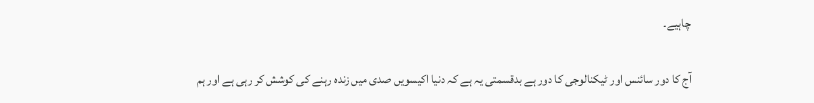چاہیے۔

آج کا دور سائنس اور ٹیکنالوجی کا دور ہے بدقسمتی یہ ہے کہ دنیا اکیسویں صدی میں زندہ رہنے کی کوشش کر رہی ہے اور ہم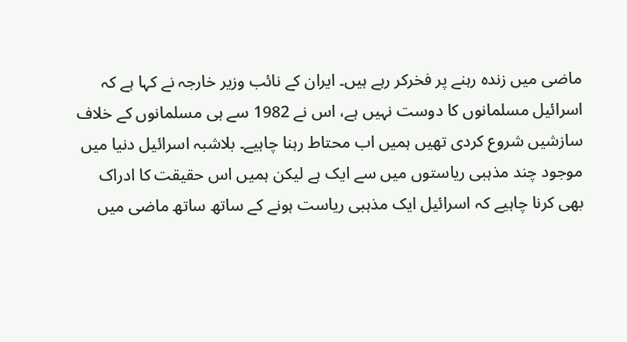ماضی میں زندہ رہنے پر فخرکر رہے ہیں۔ ایران کے نائب وزیر خارجہ نے کہا ہے کہ اسرائیل مسلمانوں کا دوست نہیں ہے، اس نے 1982 سے ہی مسلمانوں کے خلاف سازشیں شروع کردی تھیں ہمیں اب محتاط رہنا چاہیے۔ بلاشبہ اسرائیل دنیا میں موجود چند مذہبی ریاستوں میں سے ایک ہے لیکن ہمیں اس حقیقت کا ادراک بھی کرنا چاہیے کہ اسرائیل ایک مذہبی ریاست ہونے کے ساتھ ساتھ ماضی میں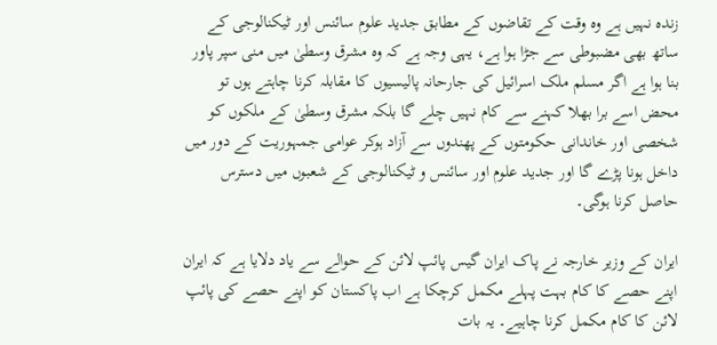زندہ نہیں ہے وہ وقت کے تقاضوں کے مطابق جدید علوم سائنس اور ٹیکنالوجی کے ساتھ بھی مضبوطی سے جڑا ہوا ہے، یہی وجہ ہے کہ وہ مشرق وسطیٰ میں منی سپر پاور بنا ہوا ہے اگر مسلم ملک اسرائیل کی جارحانہ پالیسیوں کا مقابلہ کرنا چاہتے ہوں تو محض اسے برا بھلا کہنے سے کام نہیں چلے گا بلکہ مشرق وسطیٰ کے ملکوں کو شخصی اور خاندانی حکومتوں کے پھندوں سے آزاد ہوکر عوامی جمہوریت کے دور میں داخل ہونا پڑے گا اور جدید علوم اور سائنس و ٹیکنالوجی کے شعبوں میں دسترس حاصل کرنا ہوگی۔

ایران کے وزیر خارجہ نے پاک ایران گیس پائپ لائن کے حوالے سے یاد دلایا ہے کہ ایران اپنے حصے کا کام بہت پہلے مکمل کرچکا ہے اب پاکستان کو اپنے حصے کی پائپ لائن کا کام مکمل کرنا چاہیے۔ یہ بات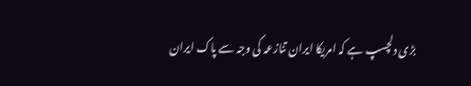بڑی دلچسپ ہے کہ امریکا ایران تنازعہ کی وجہ سے پاک ایران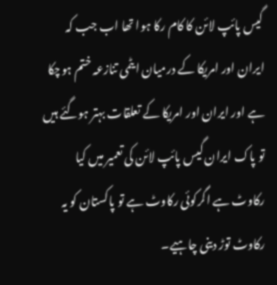گیس پائپ لائن کا کام رکا ہوا تھا اب جب کہ ایران اور امریکا کے درمیان ایٹمی تنازعہ ختم ہوچکا ہے اور ایران اور امریکا کے تعلقات بہتر ہوگئے ہیں تو پاک ایران گیس پائپ لائن کی تعمیر میں کیا رکاوٹ ہے اگرکوئی رکاوٹ ہے تو پاکستان کو یہ رکاوٹ توڑ دینی چاہیے۔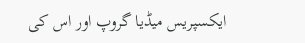ایکسپریس میڈیا گروپ اور اس کی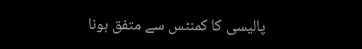پالیسی کا کمنٹس سے متفق ہونا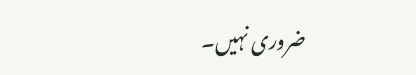ضروری نہیں۔